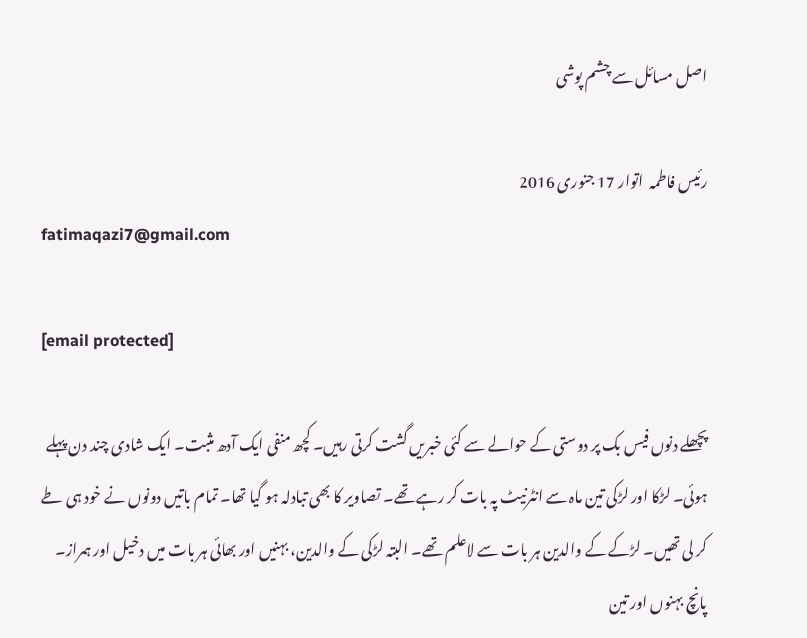اصل مسائل سے چشم پوشی

رئیس فاطمہ  اتوار 17 جنوری 2016
fatimaqazi7@gmail.com

[email protected]

پچھلے دنوں فیس بک پر دوستی کے حوالے سے کئی خبریں گشت کرتی رہیں۔ کچھ منفی ایک آدھ مثبت۔ ایک شادی چند دن پہلے ہوئی۔ لڑکا اور لڑکی تین ماہ سے انٹرنیٹ پہ بات کر رہے تھے۔ تصاویر کا بھی تبادلہ ہو گیا تھا۔ تمام باتیں دونوں نے خود ہی طے کر لی تھیں۔ لڑکے کے والدین ہر بات سے لاعلم تھے۔ البتہ لڑکی کے والدین، بہنیں اور بھائی ہر بات میں دخیل اور ہمراز۔ پانچ بہنوں اور تین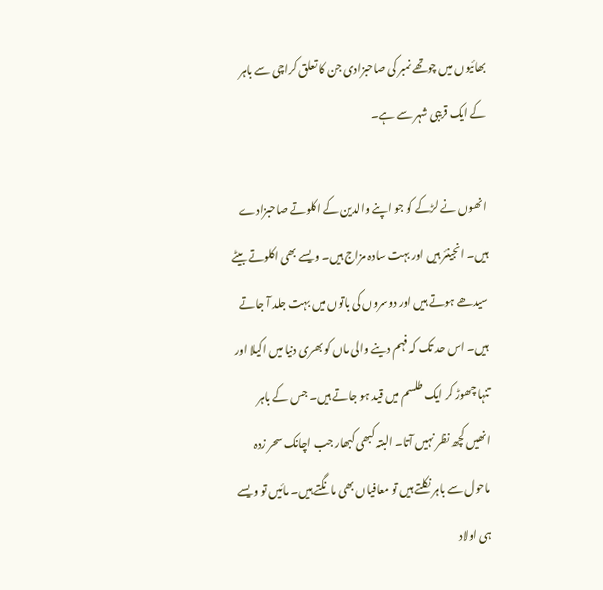بھائیوں میں چوتھے نمبر کی صاحبزادی جن کا تعلق کراچی سے باہر کے ایک قریبی شہر سے ہے۔

انھوں نے لڑکے کو جو اپنے والدین کے اکلوتے صاحبزادے ہیں۔ انجینئر ہیں اور بہت سادہ مزاج ہیں۔ ویسے بھی اکلوتے بیٹے سیدھے ہوتے ہیں اور دوسروں کی باتوں میں بہت جلد آ جاتے ہیں۔ اس حد تک کہ فہم دینے والی ماں کو بھری دنیا میں اکیلا اور تنہا چھوڑ کر ایک طلسم میں قید ہو جاتے ہیں۔ جس کے باہر انھیں کچھ نظر نہیں آتا۔ البتہ کبھی کبھار جب اچانک سحر زدہ ماحول سے باہر نکلتے ہیں تو معافیاں بھی مانگتے ہیں۔ مائیں تو ویسے ہی اولاد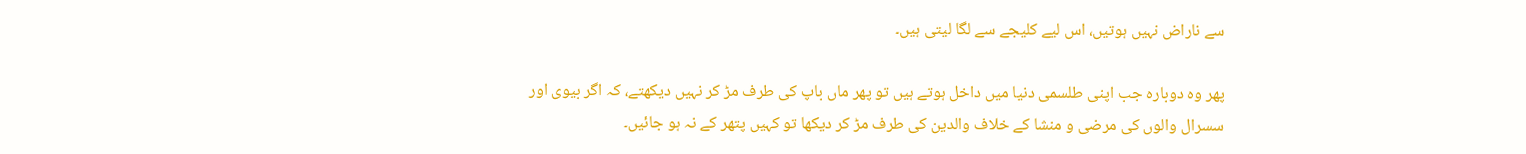سے ناراض نہیں ہوتیں، اس لیے کلیجے سے لگا لیتی ہیں۔

پھر وہ دوبارہ جب اپنی طلسمی دنیا میں داخل ہوتے ہیں تو پھر ماں باپ کی طرف مڑ کر نہیں دیکھتے، کہ اگر بیوی اور سسرال والوں کی مرضی و منشا کے خلاف والدین کی طرف مڑ کر دیکھا تو کہیں پتھر کے نہ ہو جائیں۔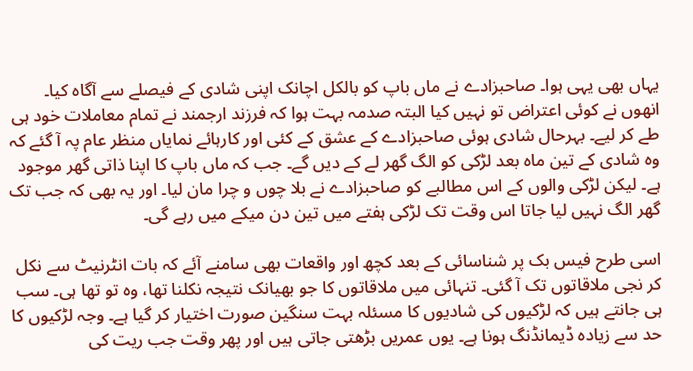یہاں بھی یہی ہوا۔ صاحبزادے نے ماں باپ کو بالکل اچانک اپنی شادی کے فیصلے سے آگاہ کیا۔ انھوں نے کوئی اعتراض تو نہیں کیا البتہ صدمہ بہت ہوا کہ فرزند ارجمند نے تمام معاملات خود ہی طے کر لیے۔ بہرحال شادی ہوئی صاحبزادے کے عشق کے کئی اور کارہائے نمایاں منظر عام پہ آ گئے کہ وہ شادی کے تین ماہ بعد لڑکی کو الگ گھر لے کے دیں گے۔ جب کہ ماں باپ کا اپنا ذاتی گھر موجود ہے۔ لیکن لڑکی والوں کے اس مطالبے کو صاحبزادے نے بلا چوں و چرا مان لیا۔ اور یہ بھی کہ جب تک گھر الگ نہیں لیا جاتا اس وقت تک لڑکی ہفتے میں تین دن میکے میں رہے گی۔

اسی طرح فیس بک پر شناسائی کے بعد کچھ اور واقعات بھی سامنے آئے کہ بات انٹرنیٹ سے نکل کر نجی ملاقاتوں تک آ گئی۔ تنہائی میں ملاقاتوں کا جو بھیانک نتیجہ نکلنا تھا، وہ تو تھا ہی۔ سب ہی جانتے ہیں کہ لڑکیوں کی شادیوں کا مسئلہ بہت سنگین صورت اختیار کر گیا ہے۔ وجہ لڑکیوں کا حد سے زیادہ ڈیمانڈنگ ہونا ہے۔ یوں عمریں بڑھتی جاتی ہیں اور پھر وقت جب ریت کی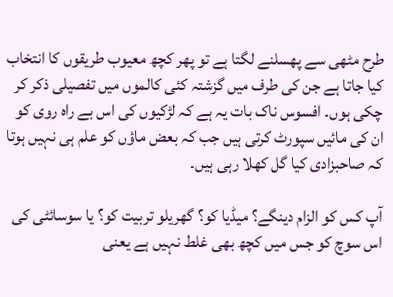طرح مٹھی سے پھسلنے لگتا ہے تو پھر کچھ معیوب طریقوں کا انتخاب کیا جاتا ہے جن کی طرف میں گزشتہ کئی کالموں میں تفصیلی ذکر کر چکی ہوں۔ افسوس ناک بات یہ ہے کہ لڑکیوں کی اس بے راہ روی کو ان کی مائیں سپورٹ کرتی ہیں جب کہ بعض ماؤں کو علم ہی نہیں ہوتا کہ صاحبزادی کیا گل کھلا رہی ہیں۔

آپ کس کو الزام دینگے؟ میڈیا کو؟ گھریلو تربیت کو؟ یا سوسائٹی کی اس سوچ کو جس میں کچھ بھی غلط نہیں ہے یعنی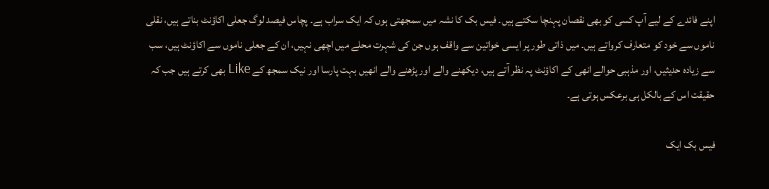اپنے فائدے کے لیے آپ کسی کو بھی نقصان پہنچا سکتے ہیں۔ فیس بک کا نشہ میں سمجھتی ہوں کہ ایک سراب ہے۔ پچاس فیصد لوگ جعلی اکاؤنٹ بناتے ہیں، نقلی ناموں سے خود کو متعارف کرواتے ہیں۔ میں ذاتی طور پر ایسی خواتین سے واقف ہوں جن کی شہرت محلے میں اچھی نہیں، ان کے جعلی ناموں سے اکاؤنٹ ہیں، سب سے زیادہ حدیثیں، اور مذہبی حوالے انھی کے اکاؤنٹ پہ نظر آتے ہیں، دیکھنے والے اور پڑھنے والے انھیں بہت پارسا اور نیک سمجھ کے Like بھی کرتے ہیں جب کہ حقیقت اس کے بالکل ہی برعکس ہوتی ہے۔

فیس بک ایک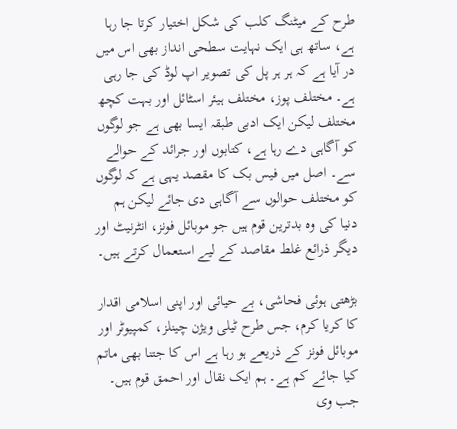طرح کے میٹنگ کلب کی شکل اختیار کرتا جا رہا ہے، ساتھ ہی ایک نہایت سطحی انداز بھی اس میں در آیا ہے کہ ہر ہر پل کی تصویر اپ لوڈ کی جا رہی ہے۔ مختلف پوز، مختلف ہیئر اسٹائل اور بہت کچھ مختلف لیکن ایک ادبی طبقہ ایسا بھی ہے جو لوگوں کو آگاہی دے رہا ہے، کتابوں اور جرائد کے حوالے سے۔ اصل میں فیس بک کا مقصد یہی ہے کہ لوگوں کو مختلف حوالوں سے آگاہی دی جائے لیکن ہم دنیا کی وہ بدترین قوم ہیں جو موبائل فونز، انٹرنیٹ اور دیگر ذرائع غلط مقاصد کے لیے استعمال کرتے ہیں۔

بڑھتی ہوئی فحاشی، بے حیائی اور اپنی اسلامی اقدار کا کریا کرم، جس طرح ٹیلی ویژن چینلز، کمپیوٹر اور موبائل فونز کے ذریعے ہو رہا ہے اس کا جتنا بھی ماتم کیا جائے کم ہے۔ ہم ایک نقال اور احمق قوم ہیں۔ جب وی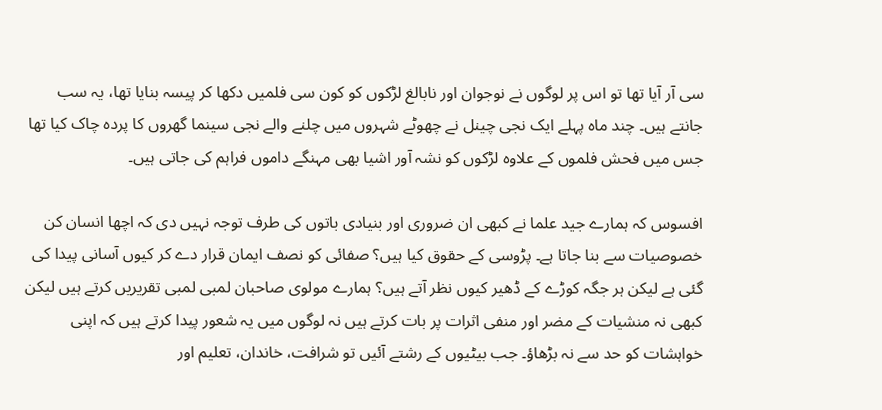سی آر آیا تھا تو اس پر لوگوں نے نوجوان اور نابالغ لڑکوں کو کون سی فلمیں دکھا کر پیسہ بنایا تھا، یہ سب جانتے ہیں۔ چند ماہ پہلے ایک نجی چینل نے چھوٹے شہروں میں چلنے والے نجی سینما گھروں کا پردہ چاک کیا تھا جس میں فحش فلموں کے علاوہ لڑکوں کو نشہ آور اشیا بھی مہنگے داموں فراہم کی جاتی ہیں۔

افسوس کہ ہمارے جید علما نے کبھی ان ضروری اور بنیادی باتوں کی طرف توجہ نہیں دی کہ اچھا انسان کن خصوصیات سے بنا جاتا ہے۔ پڑوسی کے حقوق کیا ہیں؟ صفائی کو نصف ایمان قرار دے کر کیوں آسانی پیدا کی گئی ہے لیکن ہر جگہ کوڑے کے ڈھیر کیوں نظر آتے ہیں؟ ہمارے مولوی صاحبان لمبی لمبی تقریریں کرتے ہیں لیکن کبھی نہ منشیات کے مضر اور منفی اثرات پر بات کرتے ہیں نہ لوگوں میں یہ شعور پیدا کرتے ہیں کہ اپنی خواہشات کو حد سے نہ بڑھاؤ۔ جب بیٹیوں کے رشتے آئیں تو شرافت، خاندان، تعلیم اور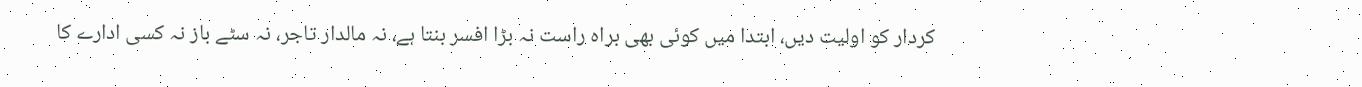کردار کو اولیت دیں، ابتدا میں کوئی بھی براہ راست نہ بڑا افسر بنتا ہے، نہ مالدار تاجر، نہ سٹے باز نہ کسی ادارے کا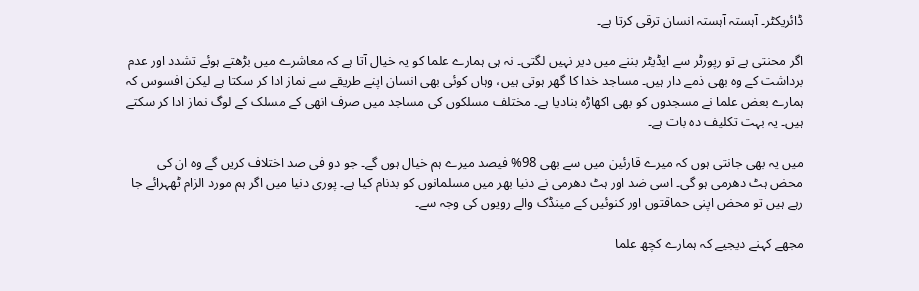ڈائریکٹر۔ آہستہ آہستہ انسان ترقی کرتا ہے۔

اگر محنتی ہے تو رپورٹر سے ایڈیٹر بننے میں دیر نہیں لگتی۔ نہ ہی ہمارے علما کو یہ خیال آتا ہے کہ معاشرے میں بڑھتے ہوئے تشدد اور عدم برداشت کے وہ بھی ذمے دار ہیں۔ مساجد خدا کا گھر ہوتی ہیں، وہاں کوئی بھی انسان اپنے طریقے سے نماز ادا کر سکتا ہے لیکن افسوس کہ ہمارے بعض علما نے مسجدوں کو بھی اکھاڑہ بنادیا ہے۔ مختلف مسلکوں کی مساجد میں صرف انھی کے مسلک کے لوگ نماز ادا کر سکتے ہیں۔ یہ بہت تکلیف دہ بات ہے۔

میں یہ بھی جانتی ہوں کہ میرے قارئین میں سے بھی 98% فیصد میرے ہم خیال ہوں گے۔ جو دو فی صد اختلاف کریں گے وہ ان کی محض ہٹ دھرمی ہو گی۔ اسی ضد اور ہٹ دھرمی نے دنیا بھر میں مسلمانوں کو بدنام کیا ہے۔ پوری دنیا میں اگر ہم مورد الزام ٹھہرائے جا رہے ہیں تو محض اپنی حماقتوں اور کنوئیں کے مینڈک والے رویوں کی وجہ سے۔

مجھے کہنے دیجیے کہ ہمارے کچھ علما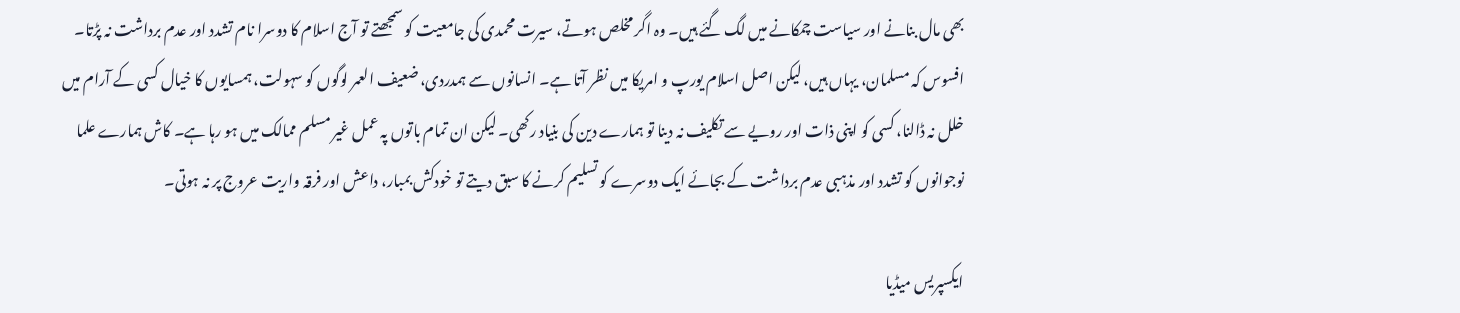بھی مال بنانے اور سیاست چمکانے میں لگ گئے ہیں۔ وہ اگر مخلص ہوتے، سیرت محمدی کی جامعیت کو سمجھتے تو آج اسلام کا دوسرا نام تشدد اور عدم برداشت نہ پڑتا۔ افسوس کہ مسلمان، یہاں ہیں، لیکن اصل اسلام یورپ و امریکا میں نظر آتا ہے۔ انسانوں سے ہمدردی، ضعیف العمر لوگوں کو سہولت، ہمسایوں کا خیال کسی کے آرام میں خلل نہ ڈالنا، کسی کو اپنی ذات اور رویے سے تکلیف نہ دینا تو ہمارے دین کی بنیاد رکھی۔ لیکن ان تمام باتوں پہ عمل غیر مسلم ممالک میں ہو رہا ہے۔ کاش ہمارے علما نوجوانوں کو تشدد اور مذہبی عدم برداشت کے بجائے ایک دوسرے کو تسلیم کرنے کا سبق دیتے تو خودکش بمبار، داعش اور فرقہ واریت عروج پر نہ ہوتی۔

ایکسپریس میڈیا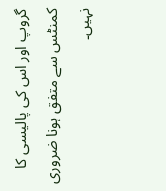گروپ اور اس کی پالیسی کا کمنٹس سے متفق ہونا ضروری نہیں۔